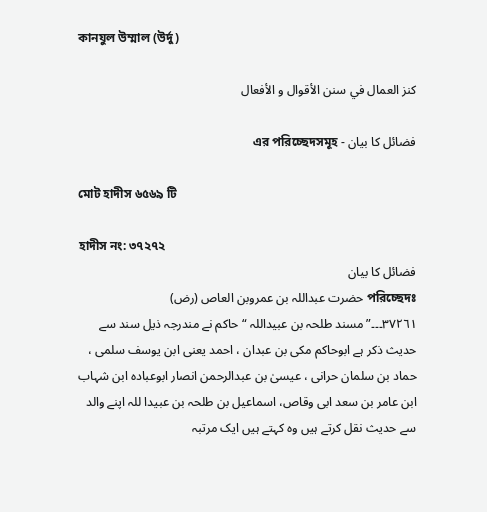কানযুল উম্মাল (উর্দু)

كنز العمال في سنن الأقوال و الأفعال

فضائل کا بیان - এর পরিচ্ছেদসমূহ

মোট হাদীস ৬৫৬৯ টি

হাদীস নং: ৩৭২৭২
فضائل کا بیان
পরিচ্ছেদঃ حضرت عبداللہ بن عمروبن العاص (رض)
٣٧٢٦١۔۔۔” مسند طلحہ بن عبیداللہ “ حاکم نے مندرجہ ذیل سند سے حدیث ذکر ہے ابوحاکم مکی بن عبدان ، احمد یعنی ابن یوسف سلمی ، حماد بن سلمان حرانی ، عیسیٰ بن عبدالرحمن انصار ابوعبادہ ابن شہاب ابن عامر بن سعد ابی وقاص، اسماعیل بن طلحہ بن عبیدا للہ اپنے والد سے حدیث نقل کرتے ہیں وہ کہتے ہیں ایک مرتبہ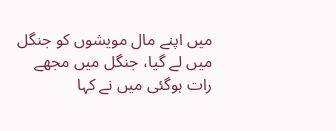میں اپنے مال مویشوں کو جنگل میں لے گیا، جنگل میں مجھے رات ہوگئی میں نے کہا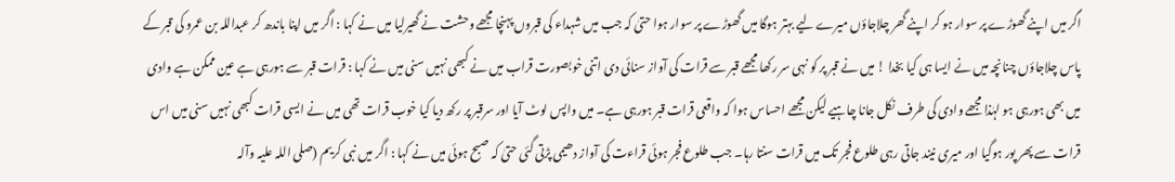اگر میں اپنے گھوڑے پر سوار ہو کر اپنے گھر چلاجاؤں میرے لیے بہتر ہوگا میں گھوڑے پر سوار ہوا حتیٰ کہ جب میں شہداء کی قبروں پہنچا مجھے وحشت نے گھیرلیا میں نے کہا : اگر میں اپنا باندھ کر عبداللہ بن عمرو کی قبر کے پاس چلاجاؤں چنانچہ میں نے ایسا ہی کیا بخدا ! میں نے قبر پر کو نہی سر رکھا مجھے قبر سے قرات کی آواز سنائی دی اتنی خوبصورت قراب میں نے کبھی نہیں سنی میں نے کہا : قرات قبر سے ہورہی ہے عین ممکن ہے وادی میں بھی ہورہی ہو لہٰذا مجھے وادی کی طرف نکل جانا چاہیے لیکن مجھے احساس ہوا کہ واقعی قرات قبر ہورہی ہے۔ میں واپس لوٹ آیا اور سرقبر پر رکھ دیا کیا خوب قرات تھی میں نے ایسی قرات کبھی نہیں سنی میں اس قرات سے پھر پور ہوگیا اور میری نیند جاتی رہی طلوع فجر تک میں قرات سنتا رہا۔ جب طلوع فجر ہوئی قراءت کی آواز دھیمی پڑتی گئی حتیٰ کہ صبح ہوئی میں نے کہا : اگر میں نبی کریم (صلی اللہ علیہ وآلہ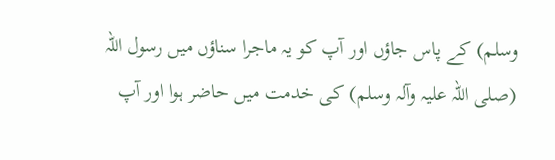وسلم) کے پاس جاؤں اور آپ کو یہ ماجرا سناؤں میں رسول اللہ (صلی اللہ علیہ وآلہ وسلم) کی خدمت میں حاضر ہوا اور آپ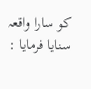کو سارا واقعہ سنایا فرمایا :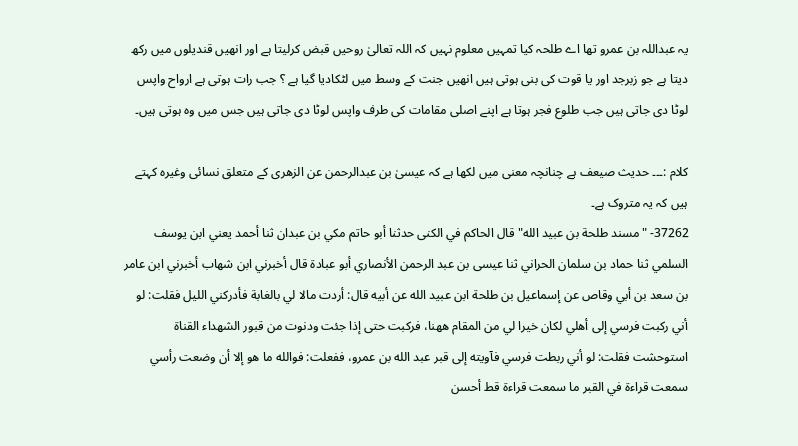یہ عبداللہ بن عمرو تھا اے طلحہ کیا تمہیں معلوم نہیں کہ اللہ تعالیٰ روحیں قبض کرلیتا ہے اور انھیں قندیلوں میں رکھ دیتا ہے جو زبرجد اور یا قوت کی بنی ہوتی ہیں انھیں جنت کے وسط میں لٹکادیا گیا ہے ؟ جب رات ہوتی ہے ارواح واپس لوٹا دی جاتی ہیں جب طلوع فجر ہوتا ہے اپنے اصلی مقامات کی طرف واپس لوٹا دی جاتی ہیں جس میں وہ ہوتی ہیں۔

کلام :۔۔۔ حدیث صیعف ہے چنانچہ معنی میں لکھا ہے کہ عیسیٰ بن عبدالرحمن عن الزھری کے متعلق نسائی وغیرہ کہتے ہیں کہ یہ متروک ہے۔
37262- "مسند طلحة بن عبيد الله" قال الحاكم في الكنى حدثنا أبو حاتم مكي بن عبدان ثنا أحمد يعني ابن يوسف السلمي ثنا حماد بن سلمان الحراني ثنا عيسى بن عبد الرحمن الأنصاري أبو عبادة قال أخبرني ابن شهاب أخبرني ابن عامر بن سعد بن أبي وقاص عن إسماعيل بن طلحة ابن عبيد الله عن أبيه قال: أردت مالا لي بالغابة فأدركني الليل فقلت: لو أني ركبت فرسي إلى أهلي لكان خيرا لي من المقام ههنا، فركبت حتى إذا جئت ودنوت من قبور الشهداء القناة استوحشت فقلت: لو أني ربطت فرسي فآويته إلى قبر عبد الله بن عمرو، ففعلت: فوالله ما هو إلا أن وضعت رأسي سمعت قراءة في القبر ما سمعت قراءة قط أحسن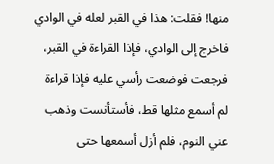منها! فقلت: هذا في القبر لعله في الوادي فاخرج إلى الوادي، فإذا القراءة في القبر، فرجعت فوضعت رأسي عليه فإذا قراءة لم أسمع مثلها قط، فأستأنست وذهب عني النوم، فلم أزل أسمعها حتى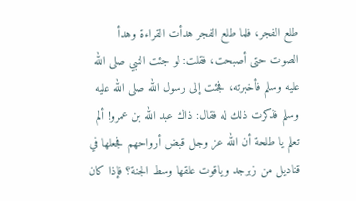طلع الفجر، فلما طلع الفجر هدأت القراءة وهدأ الصوت حتى أصبحت، فقلت: لو جئت النبي صلى الله عليه وسلم فأخبرته، فجئت إلى رسول الله صلى الله عليه وسلم فذكرت ذلك له فقال: ذاك عبد الله بن عمرو! ألم تعلم يا طلحة أن الله عز وجل قبض أرواحهم فجعلها في قناديل من زبرجد وياقوت علقها وسط الجنة؟ فإذا كان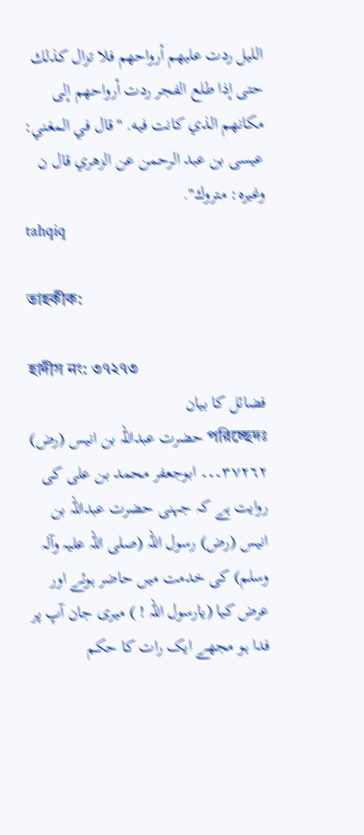الليل ردت عليهم أرواحهم فلا تزال كذلك حتى إذا طلع الفجر ردت أرواحهم إلى مكانهم الذي كانت فيه. "قال في المغني: عيسى بن عبد الرحمن عن الزهري قال ن وغيره: متروك".
tahqiq

তাহকীক:

হাদীস নং: ৩৭২৭৩
فضائل کا بیان
পরিচ্ছেদঃ حضرت عبداللہ بن انیس (رض)
٣٧٢٦٢۔۔۔ ابوجعفر محمد بن علی کی روایت ہے کہ جہنی حضرت عبداللہ بن انیس (رض) رسول اللہ (صلی اللہ علیہ وآلہ وسلم) کی خدمت میں حاضر ہوئے اور عرض کیا (یارسول اللہ ! ) میری جان آپ پر فدا ہو مجھے ایک رات کا حکم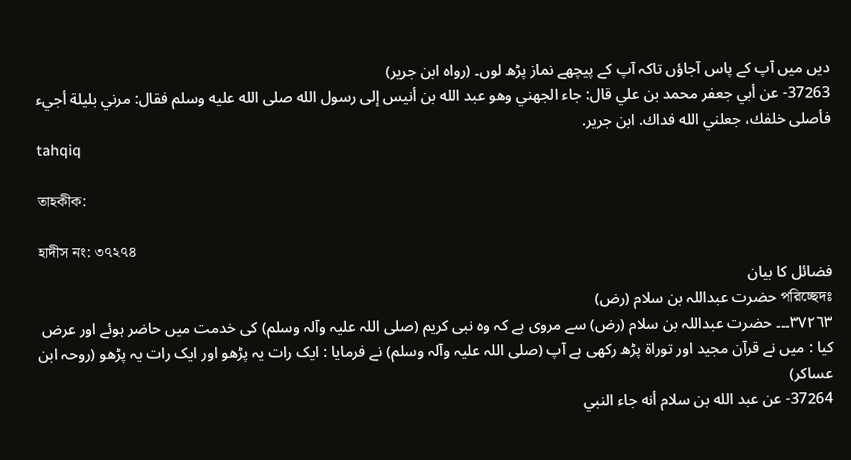دیں میں آپ کے پاس آجاؤں تاکہ آپ کے پیچھے نماز پڑھ لوں۔ (رواہ ابن جریر)
37263- عن أبي جعفر محمد بن علي قال: جاء الجهني وهو عبد الله بن أنيس إلى رسول الله صلى الله عليه وسلم فقال: مرني بليلة أجيء فأصلى خلفك، جعلني الله فداك. ابن جرير.
tahqiq

তাহকীক:

হাদীস নং: ৩৭২৭৪
فضائل کا بیان
পরিচ্ছেদঃ حضرت عبداللہ بن سلام (رض)
٣٧٢٦٣۔۔۔ حضرت عبداللہ بن سلام (رض) سے مروی ہے کہ وہ نبی کریم (صلی اللہ علیہ وآلہ وسلم) کی خدمت میں حاضر ہوئے اور عرض کیا : میں نے قرآن مجید اور توراۃ پڑھ رکھی ہے آپ (صلی اللہ علیہ وآلہ وسلم) نے فرمایا : ایک رات یہ پڑھو اور ایک رات یہ پڑھو (روحہ ابن عساکر)
37264- عن عبد الله بن سلام أنه جاء النبي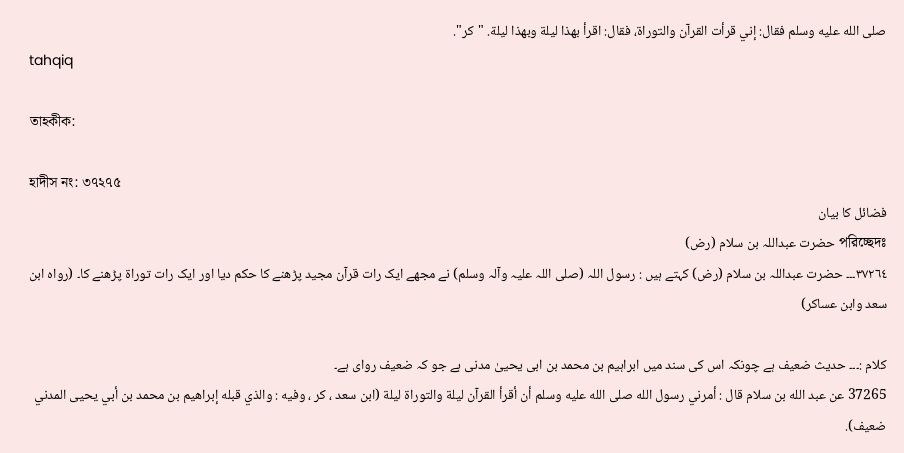صلى الله عليه وسلم فقال: إني قرأت القرآن والتوراة، فقال: اقرأ بهذا ليلة وبهذا ليلة. "كر".
tahqiq

তাহকীক:

হাদীস নং: ৩৭২৭৫
فضائل کا بیان
পরিচ্ছেদঃ حضرت عبداللہ بن سلام (رض)
٣٧٢٦٤۔۔۔ حضرت عبداللہ بن سلام (رض) کہتے ہیں : رسول اللہ (صلی اللہ علیہ وآلہ وسلم) نے مجھے ایک رات قرآن مجید پڑھنے کا حکم دیا اور ایک رات توراۃ پڑھنے کا۔ (رواہ ابن سعد وابن عساکر)

کلام :۔۔۔ حدیث ضعیف ہے چونکہ اس کی سند میں ابراہیم بن محمد بن ابی یحییٰ مدنی ہے جو کہ ضعیف روای ہے۔
37265 عن عبد الله بن سلام قال : أمرني رسول الله صلى الله عليه وسلم أن أقرأ القرآن ليلة والتوراة ليلة (ابن سعد ، كر ، وفيه : والذي قبله إبراهيم بن محمد بن أبي يحيى المدني ضعيف).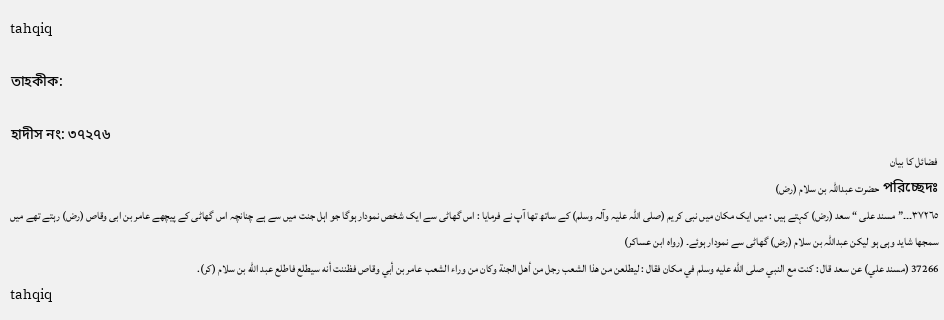tahqiq

তাহকীক:

হাদীস নং: ৩৭২৭৬
فضائل کا بیان
পরিচ্ছেদঃ حضرت عبداللہ بن سلام (رض)
٣٧٢٦٥۔۔۔” مسند علی “ سعد (رض) کہتے ہیں : میں ایک مکان میں نبی کریم (صلی اللہ علیہ وآلہ وسلم) کے ساتھ تھا آپ نے فرمایا : اس گھاٹی سے ایک شخص نمودار ہوگا جو اہل جنت میں سے ہے چنانچہ اس گھاٹی کے پیچھے عامر بن ابی وقاص (رض) رہتے تھے میں سمجھا شاید وہی ہو لیکن عبداللہ بن سلام (رض) گھاٹی سے نمودار ہوئے۔ (رواہ ابن عساکر)
37266 (مسند علي) عن سعد قال : كنت مع النبي صلى الله عليه وسلم في مكان فقال : ليطلعن من هذا الشعب رجل من أهل الجنة وكان من وراء الشعب عامر بن أبي وقاص فظننت أنه سيطلع فاطلع عبد الله بن سلام (كر).
tahqiq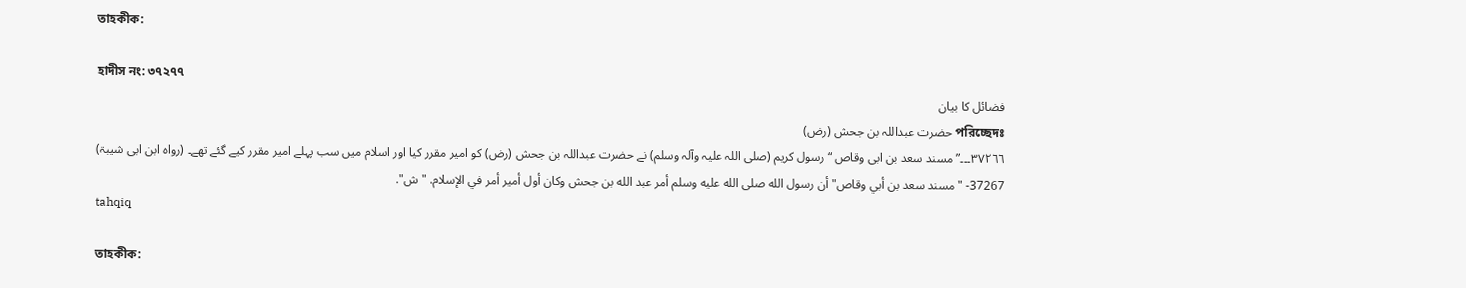তাহকীক:

হাদীস নং: ৩৭২৭৭
فضائل کا بیان
পরিচ্ছেদঃ حضرت عبداللہ بن جحش (رض)
٣٧٢٦٦۔۔۔” مسند سعد بن ابی وقاص “ رسول کریم (صلی اللہ علیہ وآلہ وسلم) نے حضرت عبداللہ بن جحش (رض) کو امیر مقرر کیا اور اسلام میں سب پہلے امیر مقرر کیے گئے تھے۔ (رواہ ابن ابی شیبۃ)
37267- "مسند سعد بن أبي وقاص" أن رسول الله صلى الله عليه وسلم أمر عبد الله بن جحش وكان أول أمير أمر في الإسلام. "ش".
tahqiq

তাহকীক: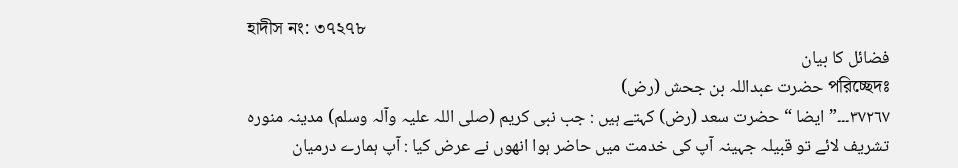হাদীস নং: ৩৭২৭৮
فضائل کا بیان
পরিচ্ছেদঃ حضرت عبداللہ بن جحش (رض)
٣٧٢٦٧۔۔۔” ایضا “ حضرت سعد (رض) کہتے ہیں : جب نبی کریم (صلی اللہ علیہ وآلہ وسلم) مدینہ منورہ تشریف لائے تو قبیلہ جہینہ آپ کی خدمت میں حاضر ہوا انھوں نے عرض کیا : آپ ہمارے درمیان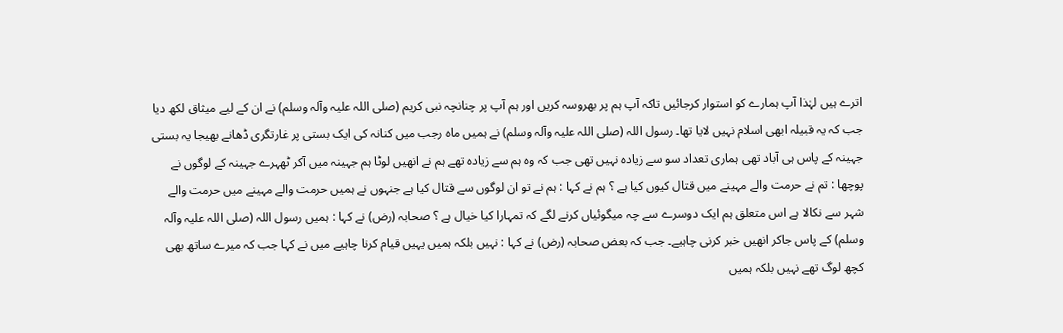اترے ہیں لہٰذا آپ ہمارے کو استوار کرجائیں تاکہ آپ ہم پر بھروسہ کریں اور ہم آپ پر چنانچہ نبی کریم (صلی اللہ علیہ وآلہ وسلم) نے ان کے لیے میثاق لکھ دیا جب کہ یہ قبیلہ ابھی اسلام نہیں لایا تھا۔ رسول اللہ (صلی اللہ علیہ وآلہ وسلم) نے ہمیں ماہ رجب میں کنانہ کی ایک بستی پر غارتگری ڈھانے بھیجا یہ بستی جہینہ کے پاس ہی آباد تھی ہماری تعداد سو سے زیادہ نہیں تھی جب کہ وہ ہم سے زیادہ تھے ہم نے انھیں لوٹا ہم جہینہ میں آکر ٹھہرے جہینہ کے لوگوں نے پوچھا : تم نے حرمت والے مہینے میں قتال کیوں کیا ہے ؟ ہم نے کہا : ہم نے تو ان لوگوں سے قتال کیا ہے جنہوں نے ہمیں حرمت والے مہینے میں حرمت والے شہر سے نکالا ہے اس متعلق ہم ایک دوسرے سے چہ میگوئیاں کرنے لگے کہ تمہارا کیا خیال ہے ؟ صحابہ (رض) نے کہا : ہمیں رسول اللہ (صلی اللہ علیہ وآلہ وسلم) کے پاس جاکر انھیں خبر کرنی چاہیے۔ جب کہ بعض صحابہ (رض) نے کہا : نہیں بلکہ ہمیں یہیں قیام کرنا چاہیے میں نے کہا جب کہ میرے ساتھ بھی کچھ لوگ تھے نہیں بلکہ ہمیں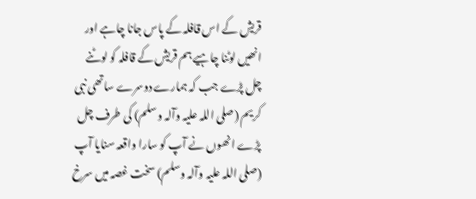قریش کے اس قافلہ کے پاس جانا چاہے اور انھیں لوٹنا چاہیے ہم قریش کے قافلہ کو لوٹنے چل پڑے جب کہ ہمارے دوسرے ساتھی نبی کریم (صلی اللہ علیہ وآلہ وسلم) کی طرف چل پڑے انھوں نے آپ کو سارا واقعہ سنایا آپ (صلی اللہ علیہ وآلہ وسلم) سخت غصہ میں سرخ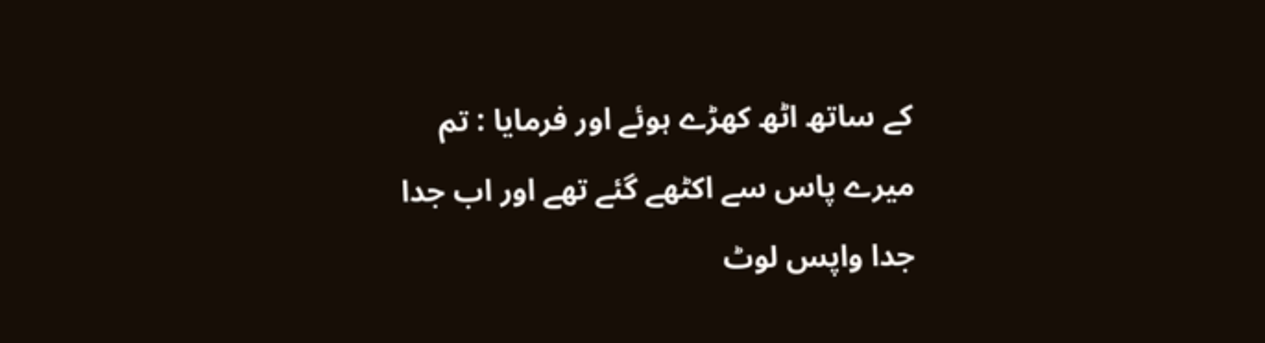کے ساتھ اٹھ کھڑے ہوئے اور فرمایا : تم میرے پاس سے اکٹھے گئے تھے اور اب جدا جدا واپس لوٹ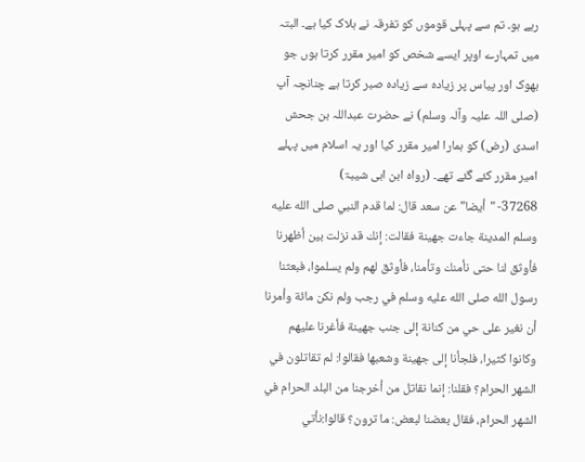رہے ہو۔ تم سے پہلی قوموں کو تفرقہ نے ہلاک کیا ہے۔ البتہ میں تمہارے اوپر ایسے شخص کو امیر مقرر کرتا ہوں جو بھوک اور پیاس پر زیادہ سے زیادہ صبر کرتا ہے چنانچہ آپ (صلی اللہ علیہ وآلہ وسلم) نے حضرت عبداللہ بن جحش اسدی (رض) کو ہمارا امیر مقرر کیا اور یہ اسلام میں پہلے امیر مقرر کئے گئے تھے۔ (رواہ ابن ابی شیبۃ)
37268- "أيضا" عن سعد قال: لما قدم النبي صلى الله عليه وسلم المدينة جاءت جهينة فقالت: إنك قد نزلت بين أظهرنا فأوثق لنا حتى نأمنك وتأمنا، فأوثق لهم ولم يسلموا، فبعثنا رسول الله صلى الله عليه وسلم في رجب ولم نكن مائة وأمرنا أن نغير على حي من كنانة إلى جنب جهينة فأغرنا عليهم وكانوا كثيرا، فلجأنا إلى جهينة وشعبها فقالوا: لم تقاتلون في الشهر الحرام؟ فقلنا: إنما نقاتل من أخرجنا من البلد الحرام في الشهر الحرام، فقال بعضنا لبعض: ما ترون؟ قالوا:نأتي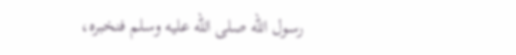رسول الله صلى الله عليه وسلم فنخبره،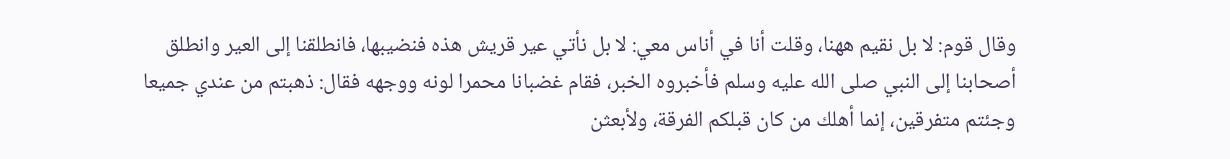وقال قوم: لا بل نقيم ههنا، وقلت أنا في أناس معي: لا بل نأتي عير قريش هذه فنضيبها، فانطلقنا إلى العير وانطلق أصحابنا إلى النبي صلى الله عليه وسلم فأخبروه الخبر، فقام غضبانا محمرا لونه ووجهه فقال: ذهبتم من عندي جميعا وجئتم متفرقين، إنما أهلك من كان قبلكم الفرقة، ولأبعثن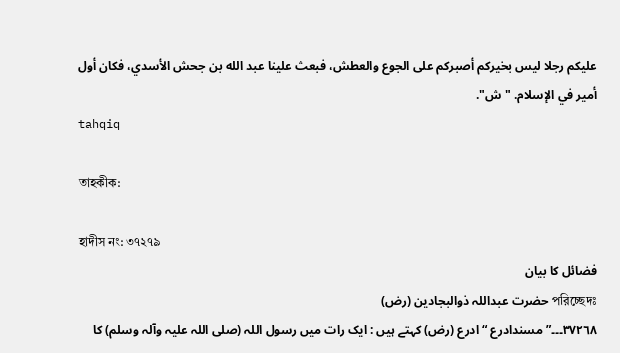عليكم رجلا ليس بخيركم أصبركم على الجوع والعطش، فبعث علينا عبد الله بن جحش الأسدي، فكان أول أمير في الإسلام. "ش".
tahqiq

তাহকীক:

হাদীস নং: ৩৭২৭৯
فضائل کا بیان
পরিচ্ছেদঃ حضرت عبداللہ ذوالبجادین (رض)
٣٧٢٦٨۔۔۔” مسندادرع “ ادرع (رض) کہتے ہیں : ایک رات میں رسول اللہ (صلی اللہ علیہ وآلہ وسلم) کا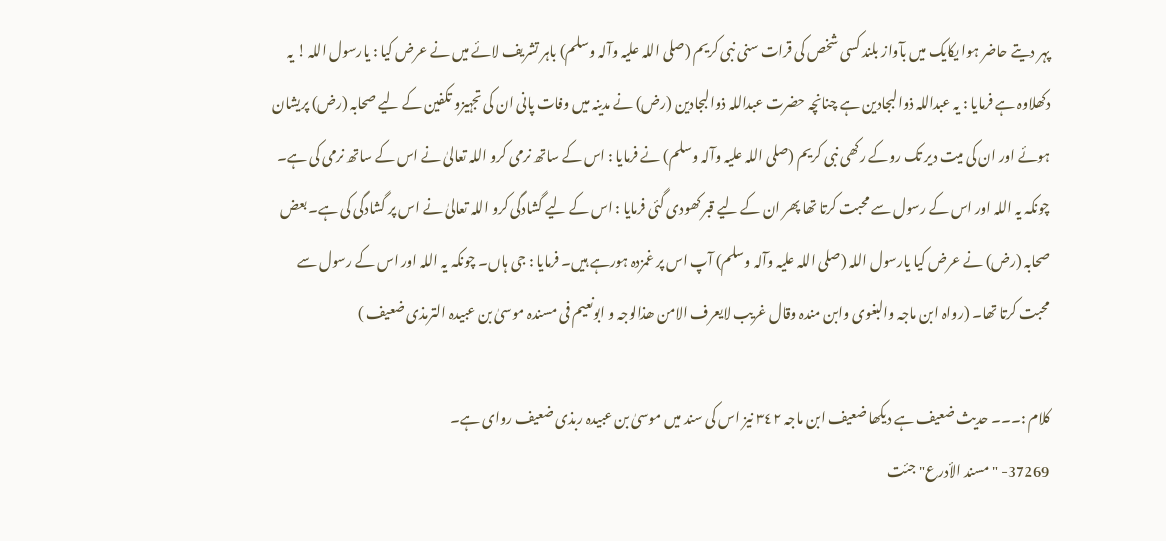پہر دیتے حاضر ہوا یکایک میں بآواز بلند کسی شخص کی قرات سنی نبی کریم (صلی اللہ علیہ وآلہ وسلم) باہر تشریف لائے میں نے عرض کیا : یارسول اللہ ! یہ دکھلاوہ ہے فرمایا : یہ عبداللہ ذوالبجادین ہے چنانچہ حضرت عبداللہ ذوالبجادین (رض) نے مدینہ میں وفات پانی ان کی تجہیزو تکفین کے لیے صحابہ (رض) پریشان ہوئے اور ان کی میت دیر تک روکے رکھی نبی کریم (صلی اللہ علیہ وآلہ وسلم) نے فرمایا : اس کے ساتھ نرمی کرو اللہ تعالیٰ نے اس کے ساتھ نرمی کی ہے۔ چونکہ یہ اللہ اور اس کے رسول سے محبت کرتا تھا پھر ان کے لیے قبر کھودی گئی فرمایا : اس کے لیے گشادگی کرو اللہ تعالیٰ نے اس پر گشادگی کی ہے۔ بعض صحابہ (رض) نے عرض کیا یارسول اللہ (صلی اللہ علیہ وآلہ وسلم) آپ اس پر غمزدہ ہورہے ہیں۔ فرمایا : جی ہاں۔ چونکہ یہ اللہ اور اس کے رسول سے محبت کرتا تھا۔ (رواہ ابن ماجہ والبغوی وابن مندہ وقال غریب لایعرف الامن ھذالوجہ و ابونعیم فی مسندہ موسیٰ بن عبیدہ الترمذی ضعیف )

کلام :۔۔۔ حدیث ضعیف ہے دیکھا ضعیف ابن ماجہ ٣٤٢ نیز اس کی سند میں موسیٰ بن عبیدہ ربذی ضعیف روای ہے۔
37269- "مسند الأدرع" جئت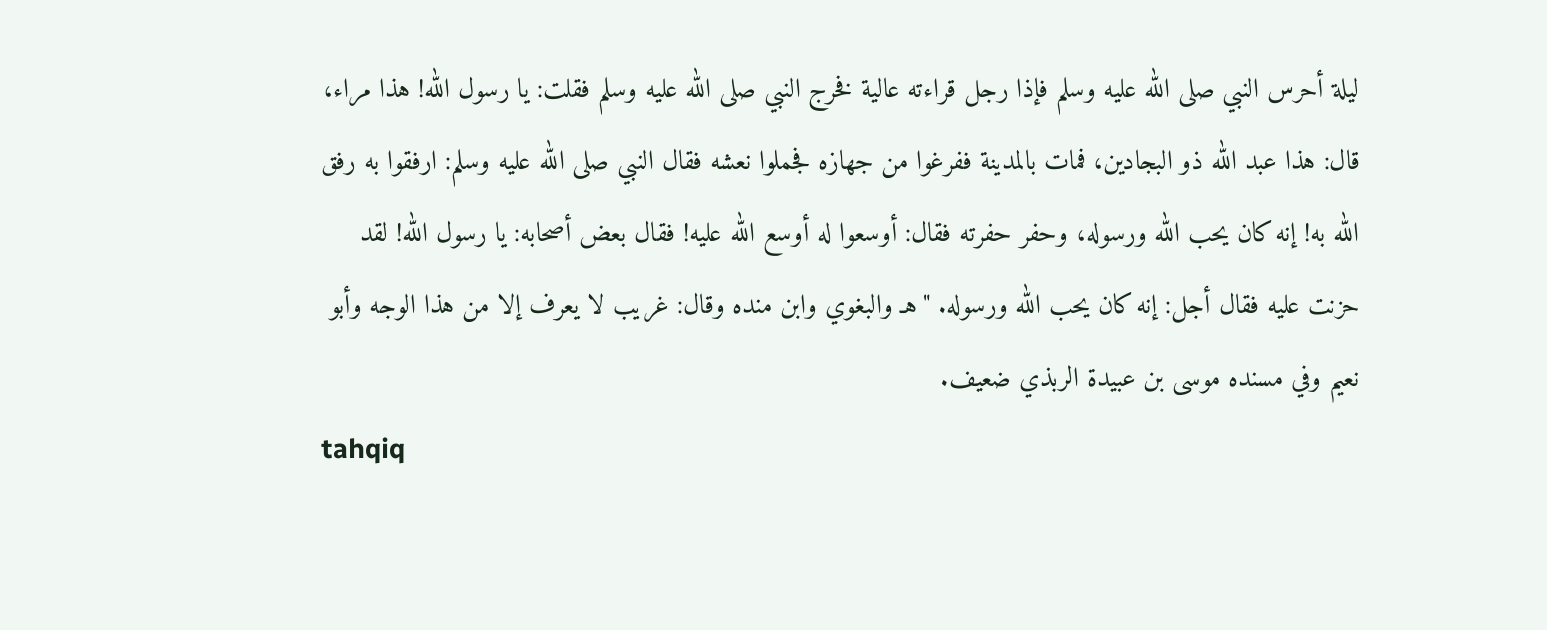ليلة أحرس النبي صلى الله عليه وسلم فإذا رجل قراءته عالية فخرج النبي صلى الله عليه وسلم فقلت: يا رسول الله! هذا مراء، قال: هذا عبد الله ذو البجادين، فمات بالمدينة ففرغوا من جهازه فجملوا نعشه فقال النبي صلى الله عليه وسلم: ارفقوا به رفق الله به! إنه كان يحب الله ورسوله، وحفر حفرته فقال: أوسعوا له أوسع الله عليه! فقال بعض أصحابه: يا رسول الله! لقد حزنت عليه فقال أجل: إنه كان يحب الله ورسوله. "هـ والبغوي وابن منده وقال: غريب لا يعرف إلا من هذا الوجه وأبو نعيم وفي مسنده موسى بن عبيدة الربذي ضعيف.
tahqiq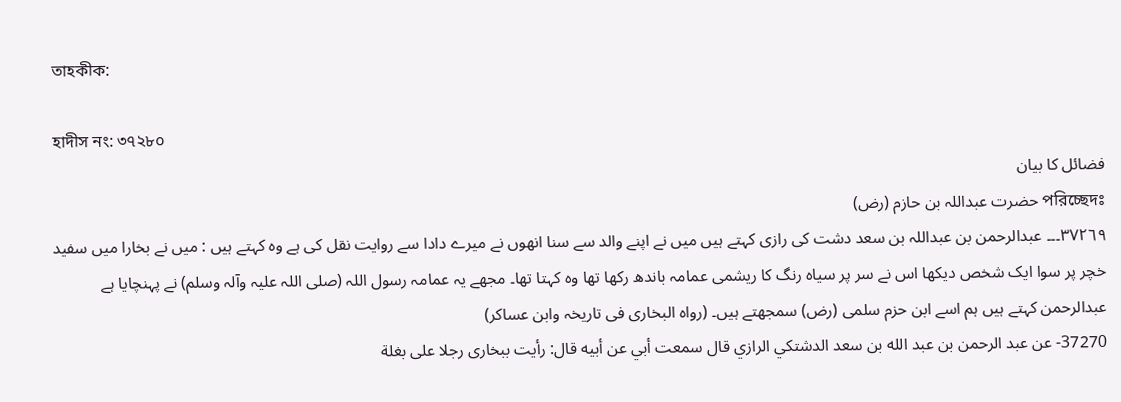তাহকীক:

হাদীস নং: ৩৭২৮০
فضائل کا بیان
পরিচ্ছেদঃ حضرت عبداللہ بن حازم (رض)
٣٧٢٦٩۔۔۔ عبدالرحمن بن عبداللہ بن سعد دشت کی رازی کہتے ہیں میں نے اپنے والد سے سنا انھوں نے میرے دادا سے روایت نقل کی ہے وہ کہتے ہیں : میں نے بخارا میں سفید خچر پر سوا ایک شخص دیکھا اس نے سر پر سیاہ رنگ کا ریشمی عمامہ باندھ رکھا تھا وہ کہتا تھا۔ مجھے یہ عمامہ رسول اللہ (صلی اللہ علیہ وآلہ وسلم) نے پہنچایا ہے عبدالرحمن کہتے ہیں ہم اسے ابن حزم سلمی (رض) سمجھتے ہیں۔ (رواہ البخاری فی تاریخہ وابن عساکر)
37270- عن عبد الرحمن بن عبد الله بن سعد الدشتكي الرازي قال سمعت أبي عن أبيه قال: رأيت ببخارى رجلا على بغلة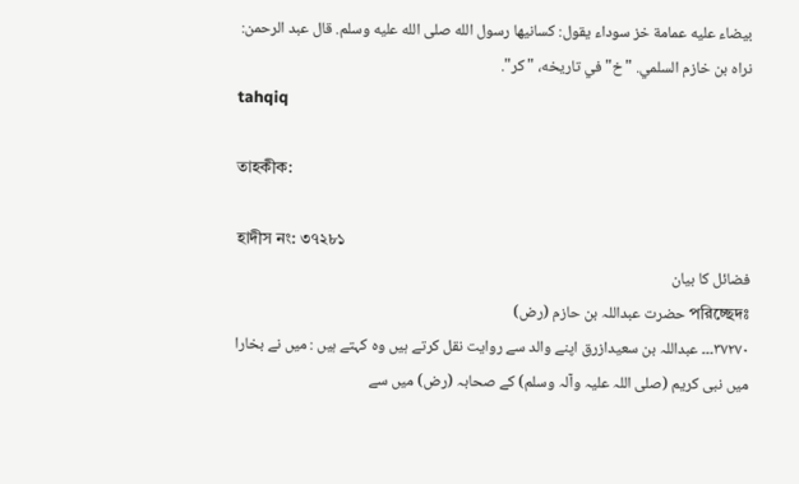بيضاء عليه عمامة خز سوداء يقول: كسانيها رسول الله صلى الله عليه وسلم. قال عبد الرحمن: نراه بن خازم السلمي. "خ" في تاريخه، "كر".
tahqiq

তাহকীক:

হাদীস নং: ৩৭২৮১
فضائل کا بیان
পরিচ্ছেদঃ حضرت عبداللہ بن حازم (رض)
٣٧٢٧٠۔۔۔ عبداللہ بن سعیدازرق اپنے والد سے روایت نقل کرتے ہیں وہ کہتے ہیں : میں نے بخارا میں نبی کریم (صلی اللہ علیہ وآلہ وسلم) کے صحابہ (رض) میں سے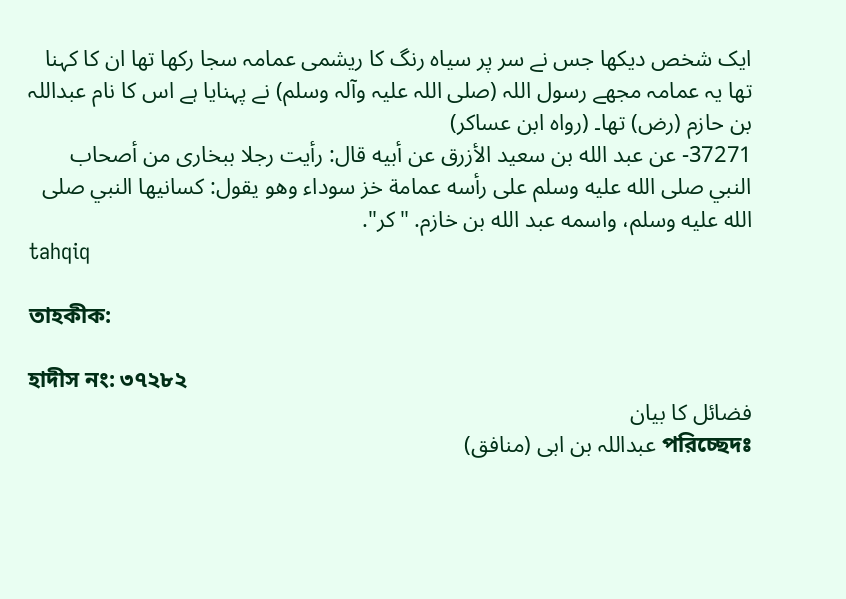ایک شخص دیکھا جس نے سر پر سیاہ رنگ کا ریشمی عمامہ سجا رکھا تھا ان کا کہنا تھا یہ عمامہ مجھے رسول اللہ (صلی اللہ علیہ وآلہ وسلم) نے پہنایا ہے اس کا نام عبداللہ بن حازم (رض) تھا۔ (رواہ ابن عساکر)
37271- عن عبد الله بن سعيد الأزرق عن أبيه قال: رأيت رجلا ببخارى من أصحاب النبي صلى الله عليه وسلم على رأسه عمامة خز سوداء وهو يقول: كسانيها النبي صلى الله عليه وسلم، واسمه عبد الله بن خازم. "كر".
tahqiq

তাহকীক:

হাদীস নং: ৩৭২৮২
فضائل کا بیان
পরিচ্ছেদঃ عبداللہ بن ابی (منافق)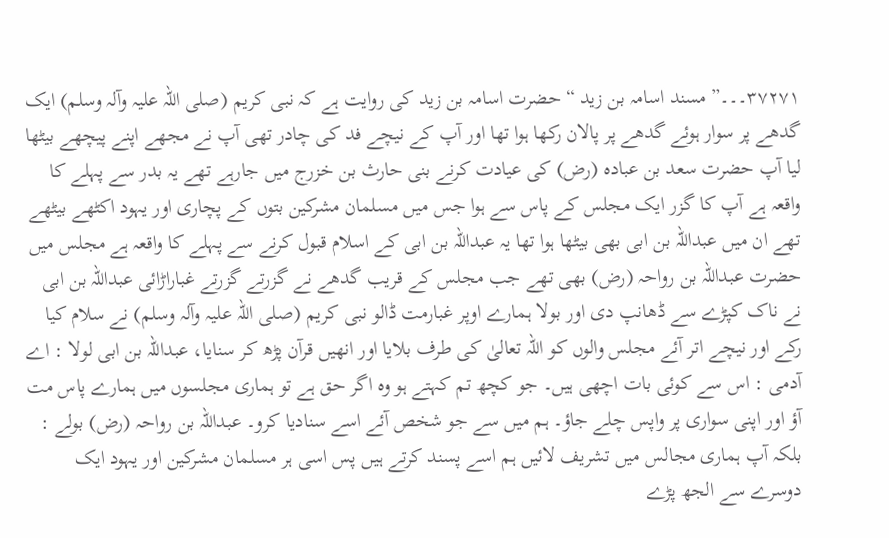٣٧٢٧١۔۔۔” مسند اسامہ بن زید “ حضرت اسامہ بن زید کی روایت ہے کہ نبی کریم (صلی اللہ علیہ وآلہ وسلم) ایک گدھے پر سوار ہوئے گدھے پر پالان رکھا ہوا تھا اور آپ کے نیچے فد کی چادر تھی آپ نے مجھے اپنے پیچھے بیٹھا لیا آپ حضرت سعد بن عبادہ (رض) کی عیادت کرنے بنی حارث بن خزرج میں جارہے تھے یہ بدر سے پہلے کا واقعہ ہے آپ کا گزر ایک مجلس کے پاس سے ہوا جس میں مسلمان مشرکین بتوں کے پچاری اور یہود اکٹھے بیٹھے تھے ان میں عبداللہ بن ابی بھی بیٹھا ہوا تھا یہ عبداللہ بن ابی کے اسلام قبول کرنے سے پہلے کا واقعہ ہے مجلس میں حضرت عبداللہ بن رواحہ (رض) بھی تھے جب مجلس کے قریب گدھے نے گزرتے گزرتے غباراڑائی عبداللہ بن ابی نے ناک کپڑے سے ڈھانپ دی اور بولا ہمارے اوپر غبارمت ڈالو نبی کریم (صلی اللہ علیہ وآلہ وسلم) نے سلام کیا رکے اور نیچے اتر آئے مجلس والوں کو اللہ تعالیٰ کی طرف بلایا اور انھیں قرآن پڑھ کر سنایا، عبداللہ بن ابی لولا : اے آدمی : اس سے کوئی بات اچھی ہیں۔ جو کچھ تم کہتے ہو وہ اگر حق ہے تو ہماری مجلسوں میں ہمارے پاس مت آؤ اور اپنی سواری پر واپس چلے جاؤ۔ ہم میں سے جو شخص آئے اسے سنادیا کرو۔ عبداللہ بن رواحہ (رض) بولے : بلکہ آپ ہماری مجالس میں تشریف لائیں ہم اسے پسند کرتے ہیں پس اسی ہر مسلمان مشرکین اور یہود ایک دوسرے سے الجھ پڑے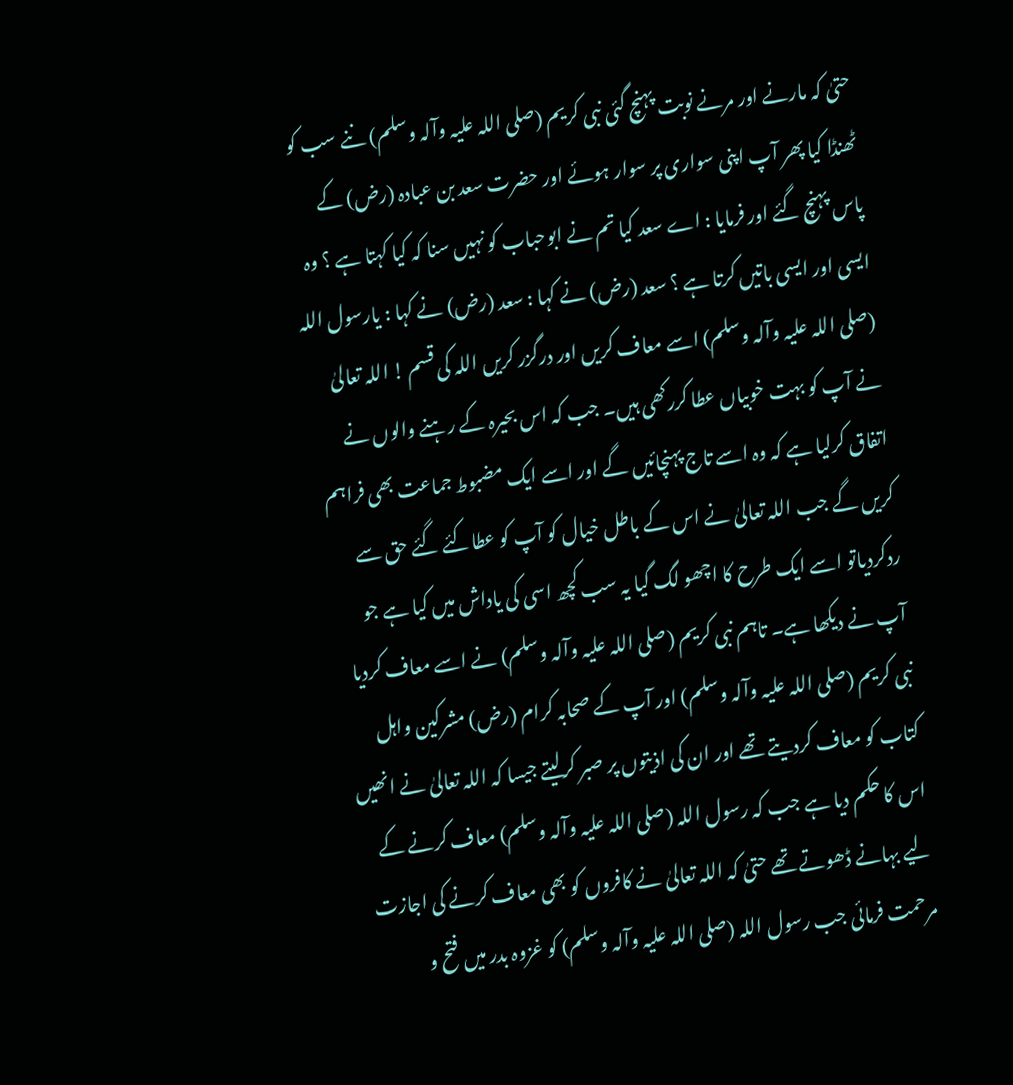حتیٰ کہ مارنے اور مرنے نوبت پہنچ گئی نبی کریم (صلی اللہ علیہ وآلہ وسلم) ننے سب کو ٹھنڈا کیا پھر آپ اپنی سواری پر سوار ہوئے اور حضرت سعد بن عبادہ (رض) کے پاس پہنچ گئے اور فرمایا : اے سعد کیا تم نے ابوحباب کو نہیں سنا کہ کیا کہتا ہے ؟ وہ ایسی اور ایسی باتیں کرتا ہے ؟ سعد (رض) نے کہا : سعد (رض) نے کہا : یارسول اللہ (صلی اللہ علیہ وآلہ وسلم) اسے معاف کریں اور درگزر کریں اللہ کی قسم ! اللہ تعالیٰ نے آپ کو بہت خوبیاں عطا کررکھی ہیں۔ جب کہ اس بحیرہ کے رہنے والوں نے اتفاق کرلیا ہے کہ وہ اسے تاج پہنچائیں گے اور اسے ایک مضبوط جماعت بھی فراہم کریں گے جب اللہ تعالیٰ نے اس کے باطل خیال کو آپ کو عطاکئے گئے حق سے ردکردیاتو اسے ایک طرح کا اچھو لگ گیا یہ سب کچھ اسی کی یاداش میں کیا ہے جو آپ نے دیکھا ہے۔ تاہم نبی کریم (صلی اللہ علیہ وآلہ وسلم) نے اسے معاف کردیا نبی کریم (صلی اللہ علیہ وآلہ وسلم) اور آپ کے صحابہ کرام (رض) مشرکین واہل کتاب کو معاف کردیتے تھے اور ان کی اذیتوں پر صبر کرلیتے جیسا کہ اللہ تعالیٰ نے انھیں اس کا حکم دیا ہے جب کہ رسول اللہ (صلی اللہ علیہ وآلہ وسلم) معاف کرنے کے لیے بہانے ڈھوتے تھے حتیٰ کہ اللہ تعالیٰ نے کافروں کو بھی معاف کرنے کی اجازت مرحمت فرمائی جب رسول اللہ (صلی اللہ علیہ وآلہ وسلم) کو غزوہ بدر میں فتح و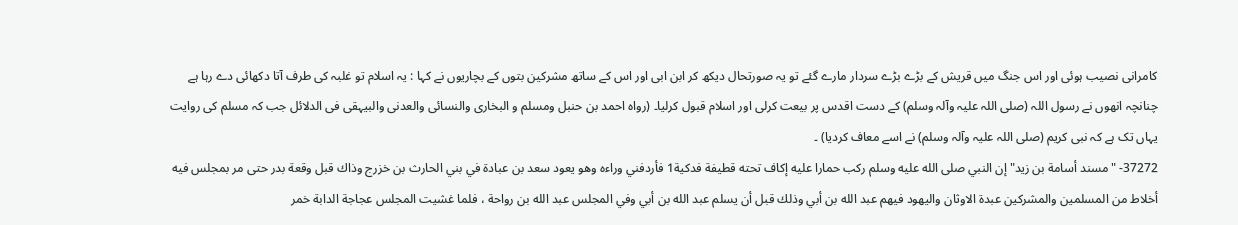کامرانی نصیب ہوئی اور اس جنگ میں قریش کے بڑے بڑے سردار مارے گئے تو یہ صورتحال دیکھ کر ابن ابی اور اس کے ساتھ مشرکین بتوں کے بچاریوں نے کہا : یہ اسلام تو غلبہ کی طرف آتا دکھائی دے رہا ہے چنانچہ انھوں نے رسول اللہ (صلی اللہ علیہ وآلہ وسلم) کے دست اقدس پر بیعت کرلی اور اسلام قبول کرلیا۔ (رواہ احمد بن حنبل ومسلم و البخاری والنسائی والعدنی والبیہقی فی الدلائل جب کہ مسلم کی روایت یہاں تک ہے کہ نبی کریم (صلی اللہ علیہ وآلہ وسلم) نے اسے معاف کردیا) ۔
37272- "مسند أسامة بن زيد" إن النبي صلى الله عليه وسلم ركب حمارا عليه إكاف تحته قطيفة فدكية1 فأردفني وراءه وهو يعود سعد بن عبادة في بني الحارث بن خزرج وذاك قبل وقعة بدر حتى مر بمجلس فيه أخلاط من المسلمين والمشركين عبدة الاوثان واليهود فيهم عبد الله بن أبي وذلك قبل أن يسلم عبد الله بن أبي وفي المجلس عبد الله بن رواحة ، فلما غشيت المجلس عجاجة الدابة خمر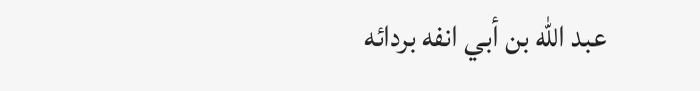عبد الله بن أبي انفه بردائه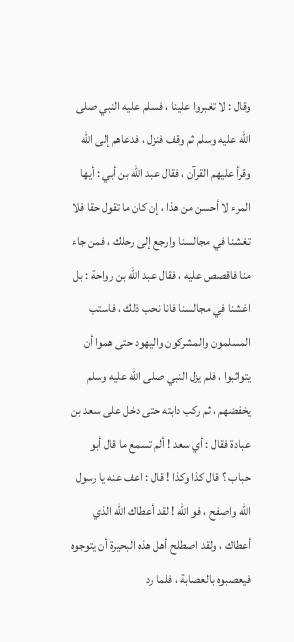وقال : لا تغبروا علينا ، فسلم عليه النبي صلى الله عليه وسلم ثم وقف فنزل ، فدعاهم إلى الله وقرأ عليهم القرآن ، فقال عبد الله بن أبي : أيها المرء لا أحسن من هذا ، إن كان ما تقول حقا فلا تغشنا في مجالسنا وارجع إلى رحلك ، فمن جاء منا فاقصص عليه ، فقال عبد الله بن رواحة : بل اغشنا في مجالسنا فانا نحب ذلك ، فاستب المسلمون والمشركون واليهود حتى هموا أن يتواثبوا ، فلم يزل النبي صلى الله عليه وسلم يخفضهم ، ثم ركب دابته حتى دخل على سعد بن عبادة فقال : أي سعد ! ألم تسمع ما قال أبو حباب ؟ قال كذا وكذا ! قال : اعف عنه يا رسول الله واصفح ، فو الله ! لقد أعطاك الله الذي أعطاك ، ولقد اصطلح أهل هذه البحيرة أن يتوجوه فيعصبوه بالعصابة ، فلما رد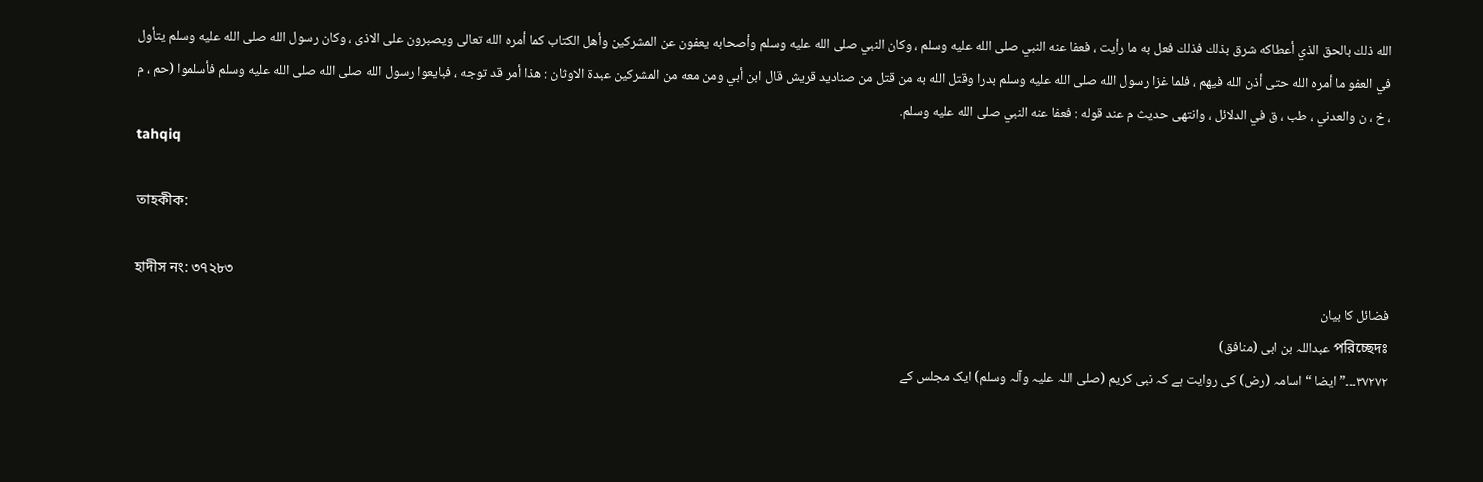الله ذلك بالحق الذي أعطاكه شرق بذلك فذلك فعل به ما رأيت ، فعفا عنه النبي صلى الله عليه وسلم ، وكان النبي صلى الله عليه وسلم وأصحابه يعفون عن المشركين وأهل الكتاب كما أمره الله تعالى ويصبرون على الاذى ، وكان رسول الله صلى الله عليه وسلم يتأول في العفو ما أمره الله حتى أذن الله فيهم ، فلما غزا رسول الله صلى الله عليه وسلم بدرا وقتل الله به من قتل من صناديد قريش قال ابن أبي ومن معه من المشركين عبدة الاوثان : هذا أمر قد توجه ، فبايعوا رسول الله صلى الله صلى الله عليه وسلم فأسلموا (حم ، م ، خ ، ن والعدني ، طب ، ق في الدلائل ، وانتهى حديث م عند قوله : فعفا عنه النبي صلى الله عليه وسلم.
tahqiq

তাহকীক:

হাদীস নং: ৩৭২৮৩
فضائل کا بیان
পরিচ্ছেদঃ عبداللہ بن ابی (منافق)
٣٧٢٧٢۔۔۔” ایضا “ اسامہ (رض) کی روایت ہے کہ نبی کریم (صلی اللہ علیہ وآلہ وسلم) ایک مجلس کے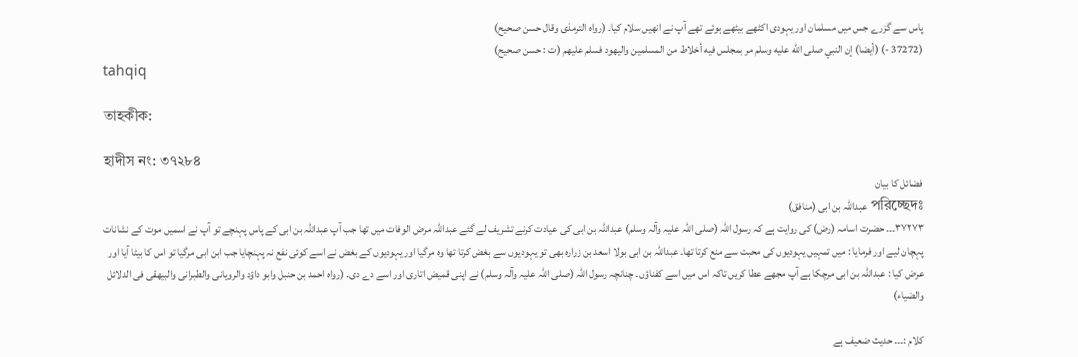پاس سے گزرے جس میں مسلمان اور یہودی اکٹھے بیٹھے ہوئے تھے آپ نے انھیں سلام کیا۔ (رواہ الترمذی وقال حسن صحیح)
(37272 -) (أيضا) إن النبي صلى الله عليه وسلم مر بمجلس فيه أخلاط من المسلمين واليهود فسلم عليهم (ت : حسن صحيح)
tahqiq

তাহকীক:

হাদীস নং: ৩৭২৮৪
فضائل کا بیان
পরিচ্ছেদঃ عبداللہ بن ابی (منافق)
٣٧٢٧٣۔۔۔ حضرت اسامہ (رض) کی روایت ہے کہ رسول اللہ (صلی اللہ علیہ وآلہ وسلم) عبداللہ بن ابی کی عیادت کرنے تشریف لے گئے عبداللہ مرض الوفات میں تھا جب آپ عبداللہ بن ابی کے پاس پہنچے تو آپ نے اسمیں موت کے نشانات پہچان لیے اور فرمایا : میں تمہیں یہودیوں کی محبت سے منع کرتا تھا۔ عبداللہ بن ابی بولا اسعد بن زرارہ بھی تو یہودیوں سے بغض کرتا تھا وہ مرگیا اور یہودیوں کے بغض نے اسے کوئی نفع نہ پہنچایا جب ابن ابی مرگیا تو اس کا بیٹا آیا اور عرض کیا : عبداللہ بن ابی مرچکا ہے آپ مجھے عطا کریں تاکہ اس میں اسے کفناؤں۔ چنانچہ رسول اللہ (صلی اللہ علیہ وآلہ وسلم) نے اپنی قمیض اتاری اور اسے دے دی۔ (رواہ احمد بن حنبل وابو داؤد والرویانی والطبرانی والبیھقی فی الدلائل والضیاء)

کلام :۔۔۔ حدیث ضعیف ہے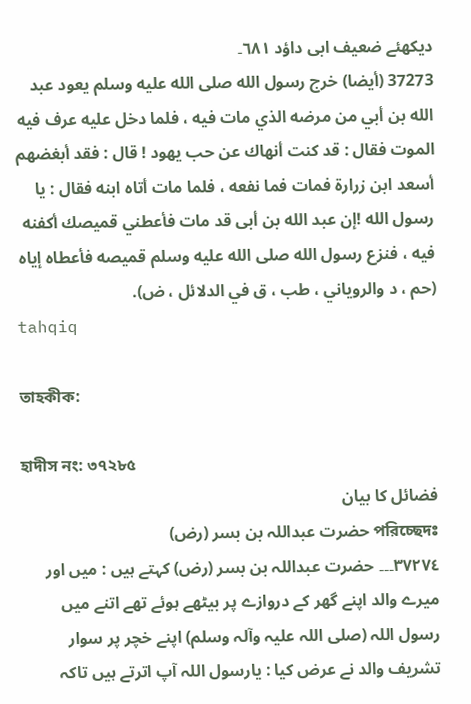دیکھئے ضعیف ابی داؤد ٦٨١۔
37273 (أيضا) خرج رسول الله صلى الله عليه وسلم يعود عبد الله بن أبي من مرضه الذي مات فيه ، فلما دخل عليه عرف فيه الموت فقال : قد كنت أنهاك عن حب يهود ! قال : فقد أبغضهم أسعد ابن زرارة فمات فما نفعه ، فلما مات أتاه ابنه فقال : يا رسول الله !إن عبد الله بن أبى قد مات فأعطني قميصك أكفنه فيه ، فنزع رسول الله صلى الله عليه وسلم قميصه فأعطاه إياه (حم ، د والروياني ، طب ، ق في الدلائل ، ض).
tahqiq

তাহকীক:

হাদীস নং: ৩৭২৮৫
فضائل کا بیان
পরিচ্ছেদঃ حضرت عبداللہ بن بسر (رض)
٣٧٢٧٤۔۔۔ حضرت عبداللہ بن بسر (رض) کہتے ہیں : میں اور میرے والد اپنے گھر کے دروازے پر بیٹھے ہوئے تھے اتنے میں رسول اللہ (صلی اللہ علیہ وآلہ وسلم) اپنے خچر پر سوار تشریف والد نے عرض کیا : یارسول اللہ آپ اترتے ہیں تاکہ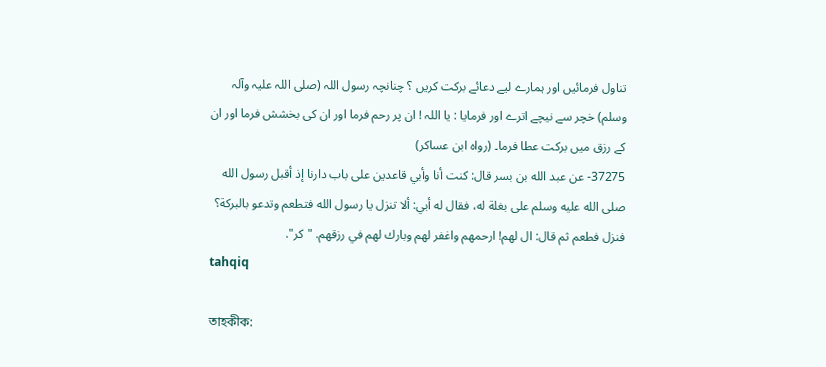تناول فرمائیں اور ہمارے لیے دعائے برکت کریں ؟ چنانچہ رسول اللہ (صلی اللہ علیہ وآلہ وسلم) خچر سے نیچے اترے اور فرمایا : یا اللہ ! ان پر رحم فرما اور ان کی بخشش فرما اور ان کے رزق میں برکت عطا فرما۔ (رواہ ابن عساکر)
37275- عن عبد الله بن بسر قال: كنت أنا وأبي قاعدين على باب دارنا إذ أقبل رسول الله صلى الله عليه وسلم على بغلة له، فقال له أبي: ألا تنزل يا رسول الله فتطعم وتدعو بالبركة؟ فنزل فطعم ثم قال: ال لهم! ارحمهم واغفر لهم وبارك لهم في رزقهم. "كر".
tahqiq

তাহকীক: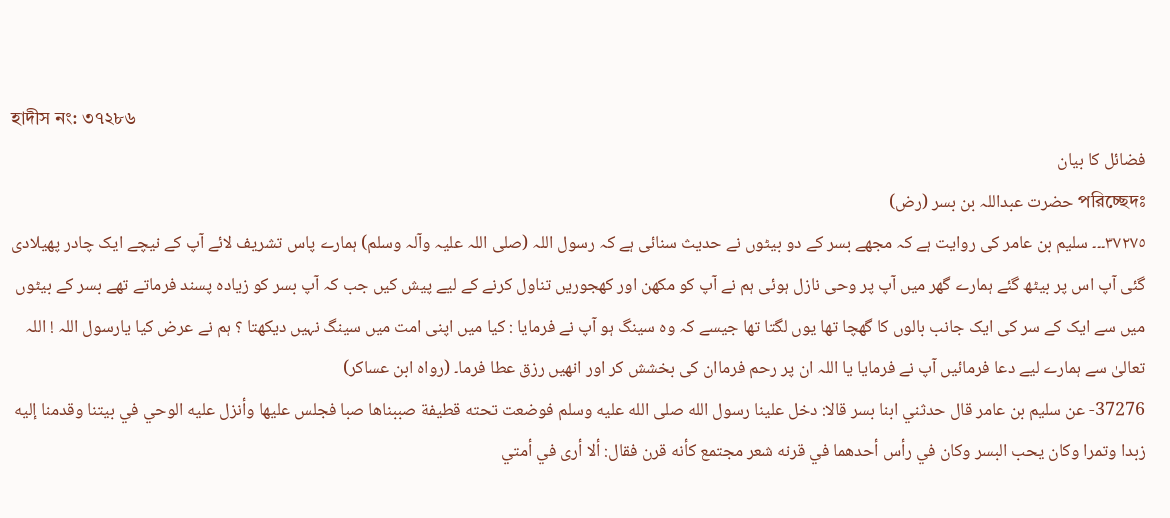হাদীস নং: ৩৭২৮৬
فضائل کا بیان
পরিচ্ছেদঃ حضرت عبداللہ بن بسر (رض)
٣٧٢٧٥۔۔۔ سلیم بن عامر کی روایت ہے کہ مجھے بسر کے دو بیٹوں نے حدیث سنائی ہے کہ رسول اللہ (صلی اللہ علیہ وآلہ وسلم) ہمارے پاس تشریف لائے آپ کے نیچے ایک چادر پھیلادی گئی آپ اس پر بیٹھ گئے ہمارے گھر میں آپ پر وحی نازل ہوئی ہم نے آپ کو مکھن اور کھجوریں تناول کرنے کے لیے پیش کیں جب کہ آپ بسر کو زیادہ پسند فرماتے تھے بسر کے بیٹوں میں سے ایک کے سر کی ایک جانب بالوں کا گھچا تھا یوں لگتا تھا جیسے کہ وہ سینگ ہو آپ نے فرمایا : کیا میں اپنی امت میں سینگ نہیں دیکھتا ؟ ہم نے عرض کیا یارسول اللہ ! اللہ تعالیٰ سے ہمارے لیے دعا فرمائیں آپ نے فرمایا یا اللہ ان پر رحم فرماان کی بخشش کر اور انھیں رزق عطا فرما۔ (رواہ ابن عساکر)
37276- عن سليم بن عامر قال حدثني ابنا بسر قالا: دخل علينا رسول الله صلى الله عليه وسلم فوضعت تحته قطيفة صببناها صبا فجلس عليها وأنزل عليه الوحي في بيتنا وقدمنا إليه زبدا وتمرا وكان يحب البسر وكان في رأس أحدهما في قرنه شعر مجتمع كأنه قرن فقال: ألا أرى في أمتي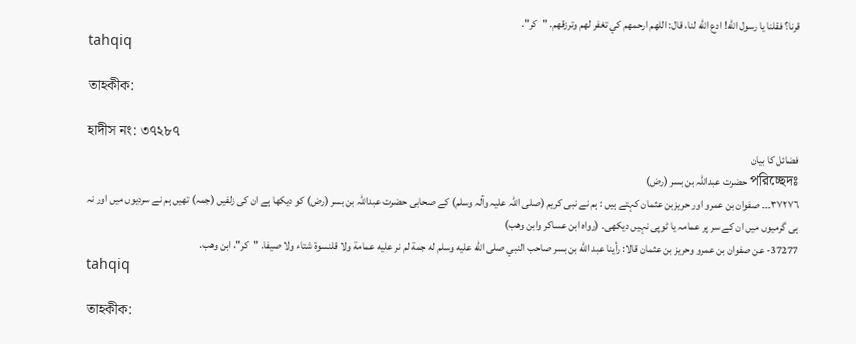قرنا؟ فقلنا يا رسول الله! ادع الله لنا، قال: اللهم ارحمهم كي تغفر لهم وترزقهم. "كر".
tahqiq

তাহকীক:

হাদীস নং: ৩৭২৮৭
فضائل کا بیان
পরিচ্ছেদঃ حضرت عبداللہ بن بسر (رض)
٣٧٢٧٦۔۔۔ صفوان بن عمرو اور حریزبن عثمان کہتے ہیں : ہم نے نبی کریم (صلی اللہ علیہ وآلہ وسلم) کے صحابی حضرت عبداللہ بن بسر (رض) کو دیکھا ہے ان کی زلفیں (جمہ) تھیں ہم نے سردیوں میں اور نہ ہی گرمیوں میں ان کے سر پر عمامہ یا ٹوپی نہیں دیکھی۔ (رواہ ابن عساکر وابن وھب)
37277- عن صفوان بن عمرو وحريز بن عثمان قالا: رأينا عبد الله بن بسر صاحب النبي صلى الله عليه وسلم له جمة لم نر عليه عمامة ولا قلنسوة شتاء ولا صيفا. "كر"، ابن وهب.
tahqiq

তাহকীক: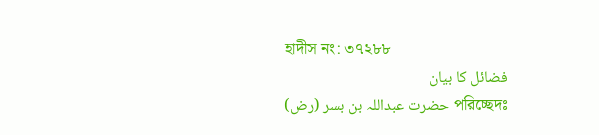হাদীস নং: ৩৭২৮৮
فضائل کا بیان
পরিচ্ছেদঃ حضرت عبداللہ بن بسر (رض)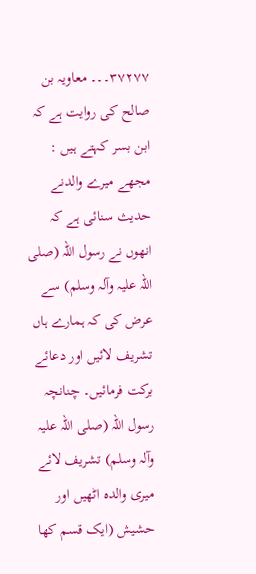٣٧٢٧٧۔۔۔ معاویہ بن صالح کی روایت ہے کہ ابن بسر کہتے ہیں : مجھے میرے والدنے حدیث سنائی ہے کہ انھوں نے رسول اللہ (صلی اللہ علیہ وآلہ وسلم) سے عرض کی کہ ہمارے ہاں تشریف لائیں اور دعائے برکت فرمائیں۔ چنانچہ رسول اللہ (صلی اللہ علیہ وآلہ وسلم) تشریف لائے میری والدہ اٹھیں اور حشیش (ایک قسم کھا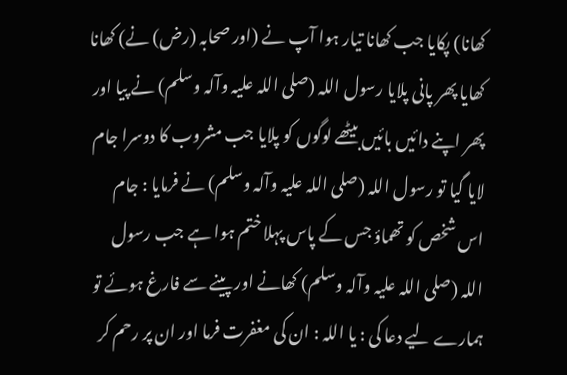کھانا) پکایا جب کھانا تیار ہوا آپ نے (اور صحابہ (رض) نے) کھانا کھایا پھر پانی پلایا رسول اللہ (صلی اللہ علیہ وآلہ وسلم) نے پیا اور پھر اپنے دائیں بائیں بیٹھے لوگوں کو پلایا جب مشروب کا دوسرا جام لایا گیا تو رسول اللہ (صلی اللہ علیہ وآلہ وسلم) نے فرمایا : جام اس شخص کو تھماؤ جس کے پاس پہلا ختم ہوا ہے جب رسول اللہ (صلی اللہ علیہ وآلہ وسلم) کھانے اور پینے سے فارغ ہوئے تو ہمارے لیے دعا کی : یا اللہ : ان کی مغفرت فرما اور ان پر رحم کر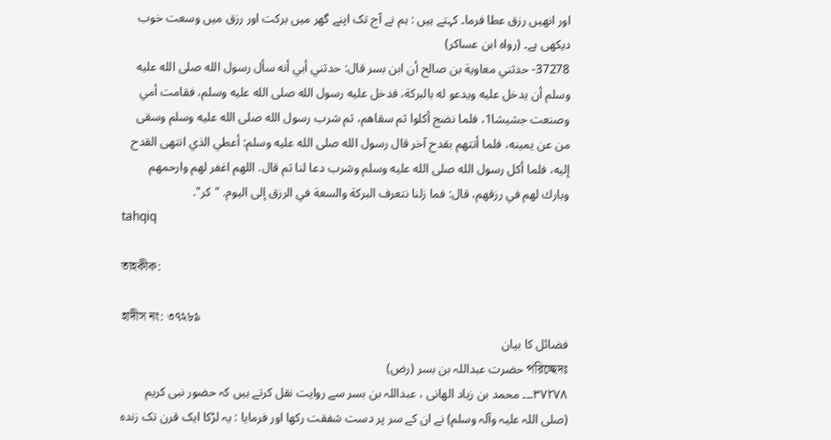اور انھیں رزق عطا فرما۔ کہتے ہیں : ہم نے آج تک اپنے گھر میں برکت اور رزق میں وسعت خوب دیکھی ہے۔ (رواہ ابن عساکر)
37278- حدثني معاوية بن صالح أن ابن بسر قال: حدثني أبي أنه سأل رسول الله صلى الله عليه وسلم أن يدخل عليه ويدعو له بالبركة، فدخل عليه رسول الله صلى الله عليه وسلم، فقامت أمي وصنعت جشيشا1، فلما نضج أكلوا ثم سقاهم، ثم شرب رسول الله صلى الله عليه وسلم وسقى من عن يمينه، فلما أتتهم بقدح آخر قال رسول الله صلى الله عليه وسلم: أعطي الذي انتهى القدح إليه، فلما أكل رسول الله صلى الله عليه وسلم وشرب دعا لنا ثم قال. اللهم اغفر لهم وارحمهم وبارك لهم في رزقهم، قال: فما زلنا نتعرف البركة والسعة في الرزق إلى اليوم. "كر".
tahqiq

তাহকীক:

হাদীস নং: ৩৭২৮৯
فضائل کا بیان
পরিচ্ছেদঃ حضرت عبداللہ بن بسر (رض)
٣٧٢٧٨۔۔۔ محمد بن زیاد الھانی ، عبداللہ بن بسر سے روایت نقل کرتے ہیں کہ حضور نبی کریم (صلی اللہ علیہ وآلہ وسلم) نے ان کے سر پر دست شفقت رکھا اور فرمایا : یہ لڑکا ایک قرن تک زندہ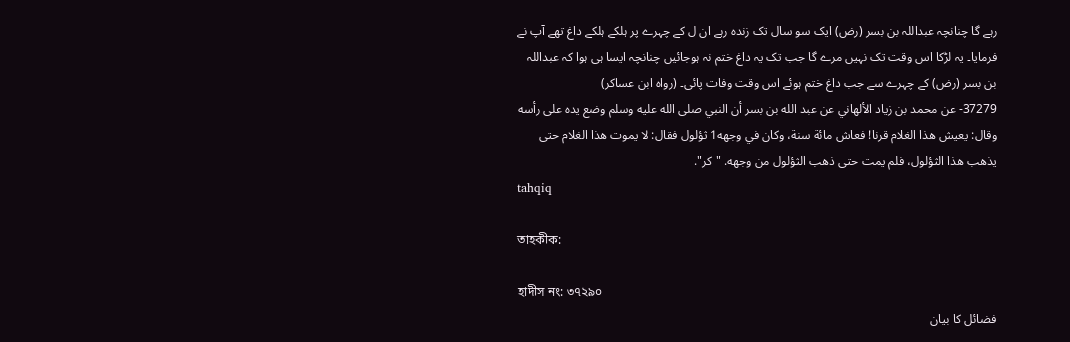رہے گا چنانچہ عبداللہ بن بسر (رض) ایک سو سال تک زندہ رہے ان ل کے چہرے پر ہلکے ہلکے داغ تھے آپ نے فرمایا۔ یہ لڑکا اس وقت تک نہیں مرے گا جب تک یہ داغ ختم نہ ہوجائیں چنانچہ ایسا ہی ہوا کہ عبداللہ بن بسر (رض) کے چہرے سے جب داغ ختم ہوئے اس وقت وفات پائی۔ (رواہ ابن عساکر)
37279- عن محمد بن زياد الألهاني عن عبد الله بن بسر أن النبي صلى الله عليه وسلم وضع يده على رأسه وقال: يعيش هذا الغلام قرنا! فعاش مائة سنة، وكان في وجهه1 ثؤلول فقال: لا يموت هذا الغلام حتى يذهب هذا الثؤلول، فلم يمت حتى ذهب الثؤلول من وجهه. "كر".
tahqiq

তাহকীক:

হাদীস নং: ৩৭২৯০
فضائل کا بیان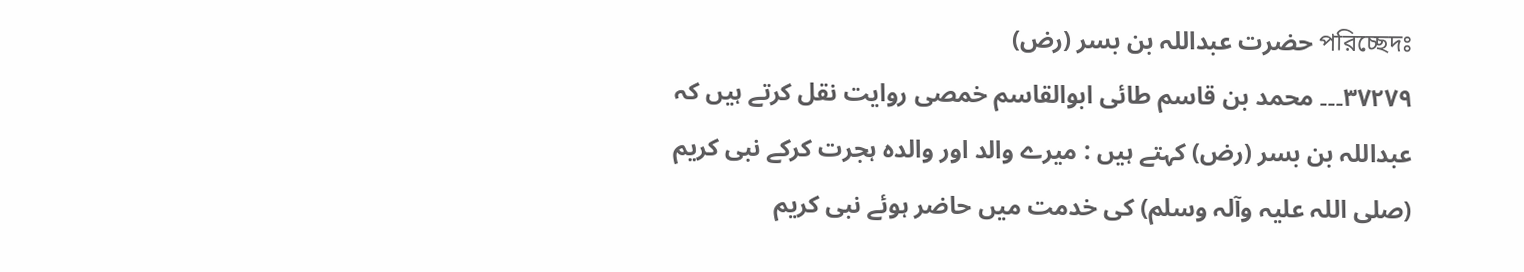পরিচ্ছেদঃ حضرت عبداللہ بن بسر (رض)
٣٧٢٧٩۔۔۔ محمد بن قاسم طائی ابوالقاسم خمصی روایت نقل کرتے ہیں کہ عبداللہ بن بسر (رض) کہتے ہیں : میرے والد اور والدہ ہجرت کرکے نبی کریم (صلی اللہ علیہ وآلہ وسلم) کی خدمت میں حاضر ہوئے نبی کریم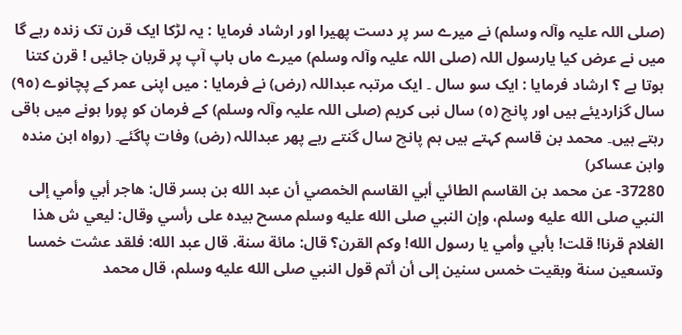(صلی اللہ علیہ وآلہ وسلم) نے میرے سر پر دست پھیرا اور ارشاد فرمایا : یہ لڑکا ایک قرن تک زندہ رہے گا میں نے عرض کیا یارسول اللہ (صلی اللہ علیہ وآلہ وسلم) میرے ماں باپ آپ پر قربان جائیں ! قرن کتنا ہوتا ہے ؟ ارشاد فرمایا : ایک سو سال ۔ ایک مرتبہ عبداللہ (رض) نے فرمایا : میں اپنی عمر کے پچانوے (٩٥) سال گزاردیئے ہیں اور پانچ (٥) سال نبی کریم (صلی اللہ علیہ وآلہ وسلم) کے فرمان کو پورا ہونے میں باقی رہتے ہیں۔ محمد بن قاسم کہتے ہیں ہم پانچ سال گنتے رہے پھر عبداللہ (رض) وفات پاگئے۔ (رواہ ابن مندہ وابن عساکر)
37280- عن محمد بن القاسم الطائي أبي القاسم الخمصي أن عبد الله بن بسر قال: هاجر أبي وأمي إلى النبي صلى الله عليه وسلم، وإن النبي صلى الله عليه وسلم مسح بيده على رأسي وقال: ليعي ش هذا الغلام قرنا! قلت! بأبي وأمي يا رسول الله! وكم القرن؟ قال: مائة سنة. قال عبد الله: فلقد عشت خمسا وتسعين سنة وبقيت خمس سنين إلى أن أتم قول النبي صلى الله عليه وسلم، قال محمد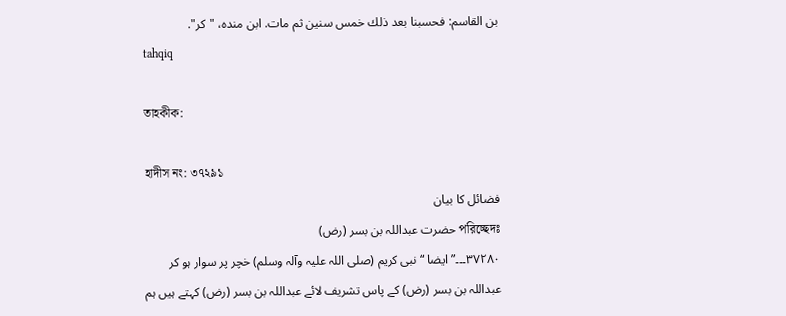بن القاسم: فحسبنا بعد ذلك خمس سنين ثم مات. ابن منده، "كر".
tahqiq

তাহকীক:

হাদীস নং: ৩৭২৯১
فضائل کا بیان
পরিচ্ছেদঃ حضرت عبداللہ بن بسر (رض)
٣٧٢٨٠۔۔۔” ایضا “ نبی کریم (صلی اللہ علیہ وآلہ وسلم) خچر پر سوار ہو کر عبداللہ بن بسر (رض) کے پاس تشریف لائے عبداللہ بن بسر (رض) کہتے ہیں ہم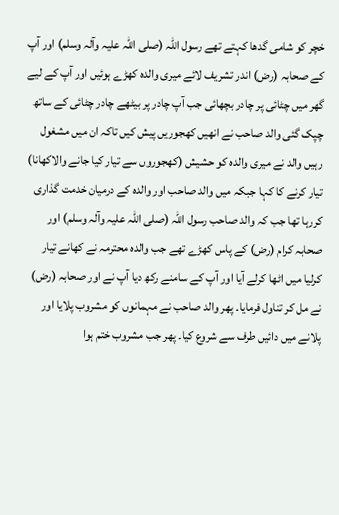خچر کو شامی گدھا کہتے تھے رسول اللہ (صلی اللہ علیہ وآلہ وسلم) اور آپ کے صحابہ (رض) اندر تشریف لائے میری والدہ کھڑے ہوئیں اور آپ کے لیے گھر میں چٹائی پر چادر بچھائی جب آپ چادر پر بیٹھے چادر چٹائی کے ساتھ چپک گئی والد صاحب نے انھیں کھجوریں پیش کیں تاکہ ان میں مشغول رہیں والد نے میری والدہ کو حشیش (کھجوروں سے تیار کیا جانے والاکھانا) تیار کرنے کا کہا جبکہ میں والد صاحب اور والدہ کے درمیان خدمت گذاری کررہا تھا جب کہ والد صاحب رسول اللہ (صلی اللہ علیہ وآلہ وسلم) اور صحابہ کرام (رض) کے پاس کھڑے تھے جب والدہ محترمہ نے کھانے تیار کرلیا میں اٹھا کرلے آیا اور آپ کے سامنے رکھ دیا آپ نے اور صحابہ (رض) نے مل کر تناول فرمایا۔ پھر والد صاحب نے مہمانوں کو مشروب پلایا اور پلانے میں دائیں طرف سے شروع کیا۔ پھر جب مشروب ختم ہوا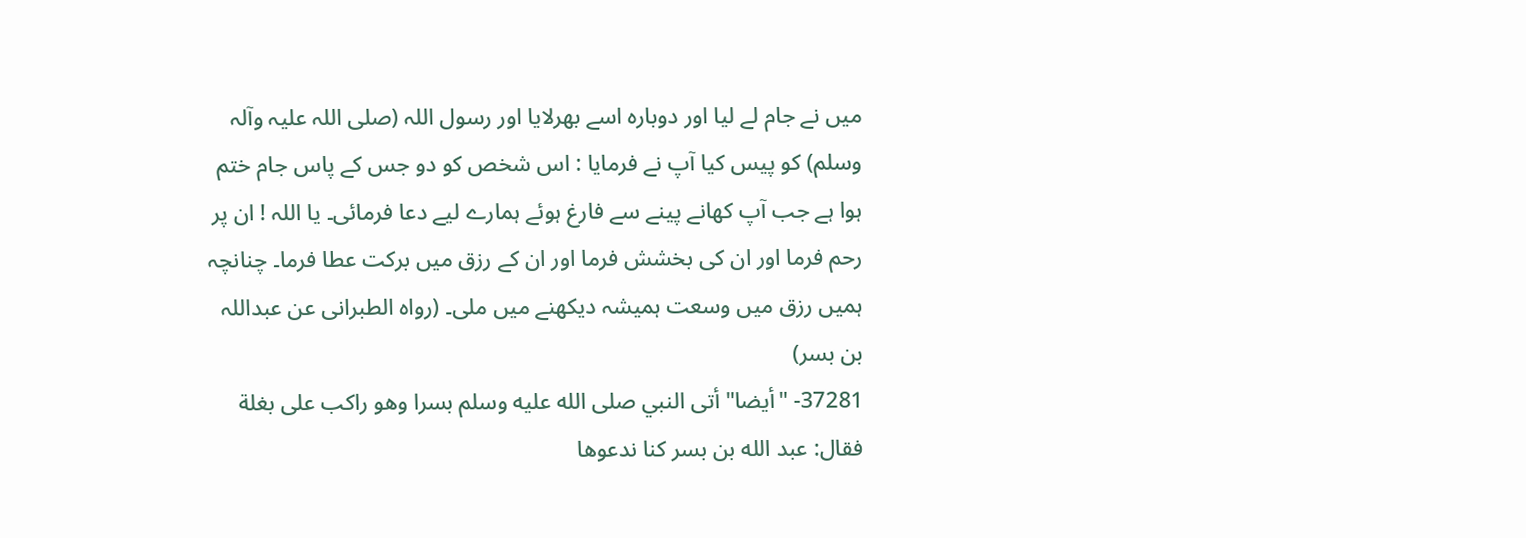میں نے جام لے لیا اور دوبارہ اسے بھرلایا اور رسول اللہ (صلی اللہ علیہ وآلہ وسلم) کو پیس کیا آپ نے فرمایا : اس شخص کو دو جس کے پاس جام ختم ہوا ہے جب آپ کھانے پینے سے فارغ ہوئے ہمارے لیے دعا فرمائی۔ یا اللہ ! ان پر رحم فرما اور ان کی بخشش فرما اور ان کے رزق میں برکت عطا فرما۔ چنانچہ ہمیں رزق میں وسعت ہمیشہ دیکھنے میں ملی۔ (رواہ الطبرانی عن عبداللہ بن بسر)
37281- "أيضا" أتى النبي صلى الله عليه وسلم بسرا وهو راكب على بغلة فقال: عبد الله بن بسر كنا ندعوها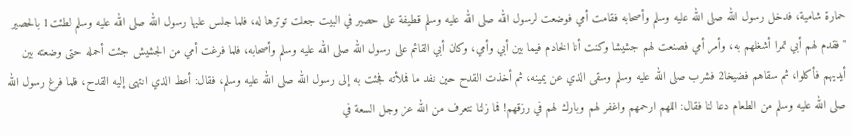حمارة شامية، فدخل رسول الله صلى الله عليه وسلم وأصحابه فقامت أمي فوضعت لرسول الله صلى الله عليه وسلم قطيفة على حصير في البيت جعلت توترها له، فلما جلس عليها رسول الله صلى الله عليه وسلم لطئت1 بالحصير "فقدم لهم أبي تمرا أشغلهم به، وأمر أمي فصنعت لهم جشيشا وكنت أنا الخادم فيما بين أبي وأمي، وكان أبي القائم على رسول الله صلى الله عليه وسلم وأصحابه، فلما فرغت أمي من الجشيش جئت أحمله حتى وضعته بين أيديهم فأكلوا، ثم سقاهم فضيخا2 فشرب صلى الله عليه وسلم وسقى الذي عن يمينه، ثم أخذت القدح حين نفد ما فملأته فجئت به إلى رسول الله صلى الله عليه وسلم، فقال: أعط الذي انتهى إليه القدح، فلما فرغ رسول الله صلى الله عليه وسلم من الطعام دعا لنا فقال: اللهم ارحمهم واغفر لهم وبارك لهم في رزقهم! فما زلنا نتعرف من الله عز وجل السعة في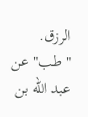الرزق. "طب" عن عبد الله بن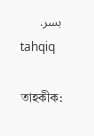بسر.
tahqiq

তাহকীক: